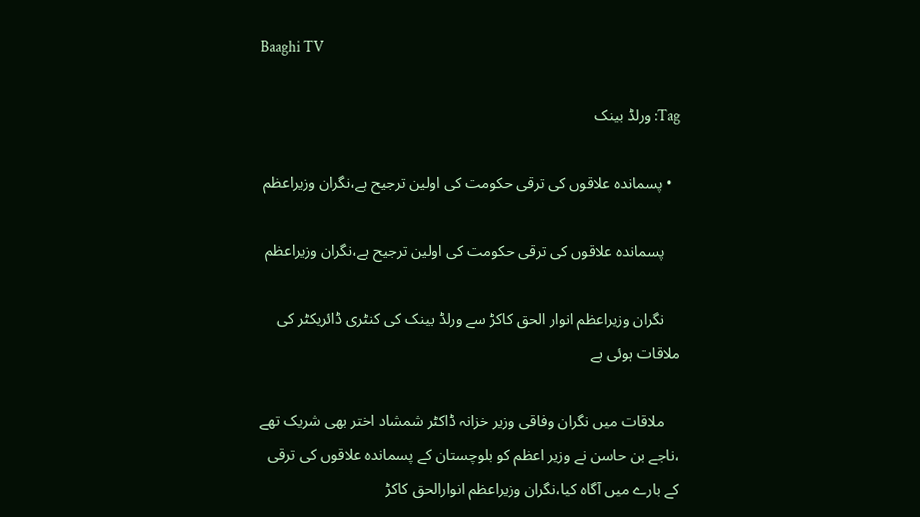Baaghi TV

Tag: ورلڈ بینک

  • پسماندہ علاقوں کی ترقی حکومت کی اولین ترجیح ہے،نگران وزیراعظم

    پسماندہ علاقوں کی ترقی حکومت کی اولین ترجیح ہے،نگران وزیراعظم

    نگران وزیراعظم انوار الحق کاکڑ سے ورلڈ بینک کی کنٹری ڈائریکٹر کی ملاقات ہوئی ہے

    ملاقات میں نگران وفاقی وزیر خزانہ ڈاکٹر شمشاد اختر بھی شریک تھے ،ناجے بن حاسن نے وزیر اعظم کو بلوچستان کے پسماندہ علاقوں کی ترقی کے بارے میں آگاہ کیا،نگران وزیراعظم انوارالحق کاکڑ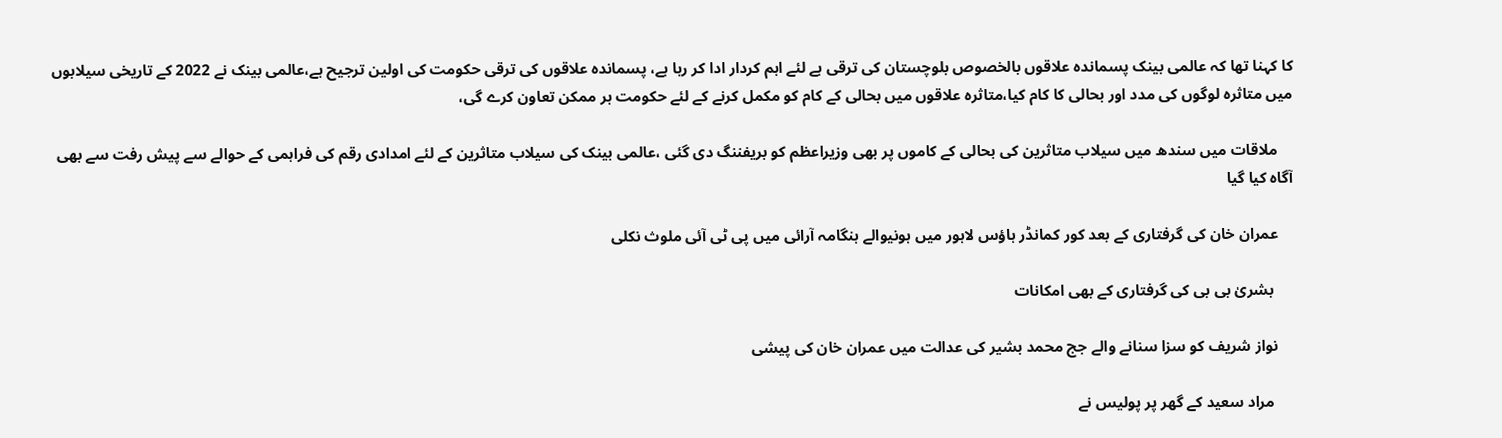کا کہنا تھا کہ عالمی بینک پسماندہ علاقوں بالخصوص بلوچستان کی ترقی ہے لئے اہم کردار ادا کر رہا ہے، پسماندہ علاقوں کی ترقی حکومت کی اولین ترجیح ہے،عالمی بینک نے 2022 کے تاریخی سیلابوں میں متاثرہ لوگوں کی مدد اور بحالی کا کام کیا،متاثرہ علاقوں میں بحالی کے کام کو مکمل کرنے کے لئے حکومت ہر ممکن تعاون کرے گی،

    ملاقات میں سندھ میں سیلاب متاثرین کی بحالی کے کاموں پر بھی وزیراعظم کو بریفننگ دی گئی ،عالمی بینک کی سیلاب متاثرین کے لئے امدادی رقم کی فراہمی کے حوالے سے پیش رفت سے بھی آگاہ کیا گیا

    عمران خان کی گرفتاری کے بعد کور کمانڈر ہاؤس لاہور میں ہونیوالے ہنگامہ آرائی میں پی ٹی آئی ملوث نکلی

     بشریٰ بی بی کی گرفتاری کے بھی امکانات

    نواز شریف کو سزا سنانے والے جج محمد بشیر کی عدالت میں عمران خان کی پیشی

     مراد سعید کے گھر پر پولیس نے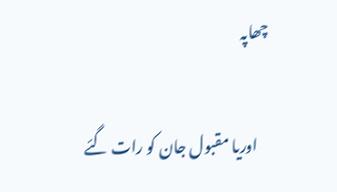چھاپہ

    اوریا مقبول جان کو رات گئے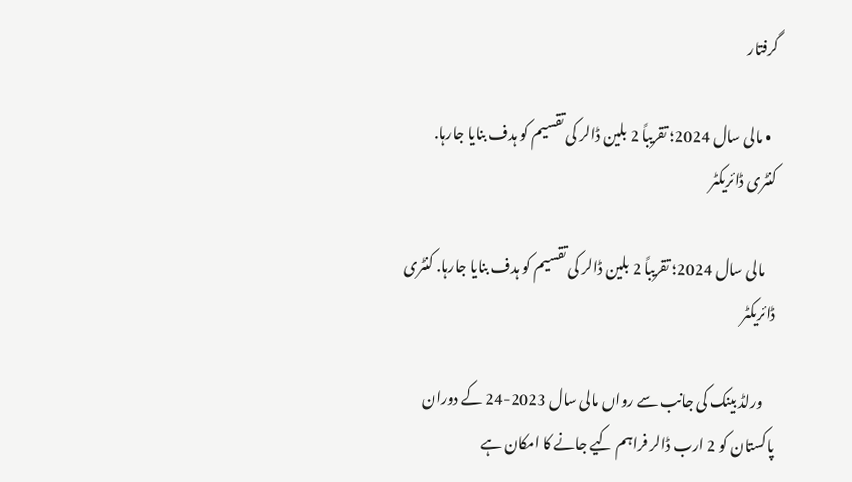گرفتار

  • مالی سال 2024؛ تقریباً 2 بلین ڈالر کی تقسیم کو ہدف بنایا جارہا. کنٹری ڈائریکٹر

    مالی سال 2024؛ تقریباً 2 بلین ڈالر کی تقسیم کو ہدف بنایا جارہا. کنٹری ڈائریکٹر

    ورلڈ بینک کی جانب سے رواں مالی سال 2023-24 کے دوران پاکستان کو 2 ارب ڈالر فراہم کیے جانے کا امکان ہے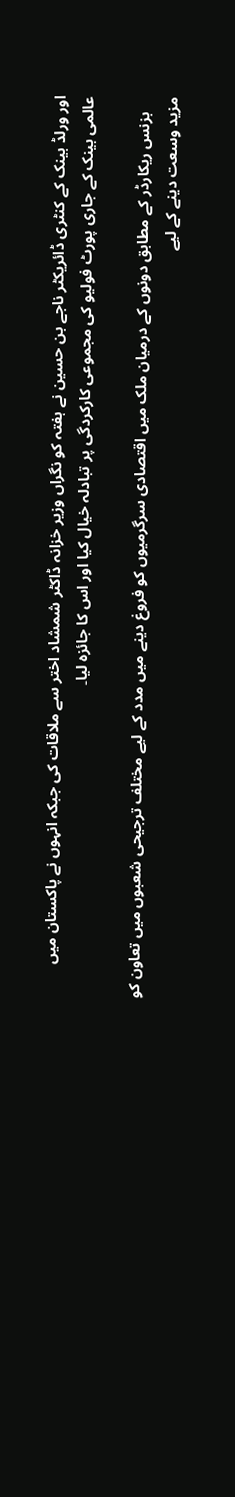اور ورلڈ بینک کے کنٹری ڈائریکٹر ناجے بن حسین نے ہفتہ کو نگراں وزیر خزانہ ڈاکٹر شمشاد اختر سے ملاقات کی جبکہ انہوں نے پاکستان میں عالمی بینک کے جاری پورٹ فولیو کی مجموعی کارکردگی پر تبادلہ خیال کیا اور اس کا جائزہ لیا۔

    بزنس ریکارڈر کے مطابق دونوں کے درمیان ملک میں اقتصادی سرگرمیوں کو فروغ دینے میں مدد کے لیے مختلف ترجیحی شعبوں میں تعاون کو مزید وسعت دینے کے لیے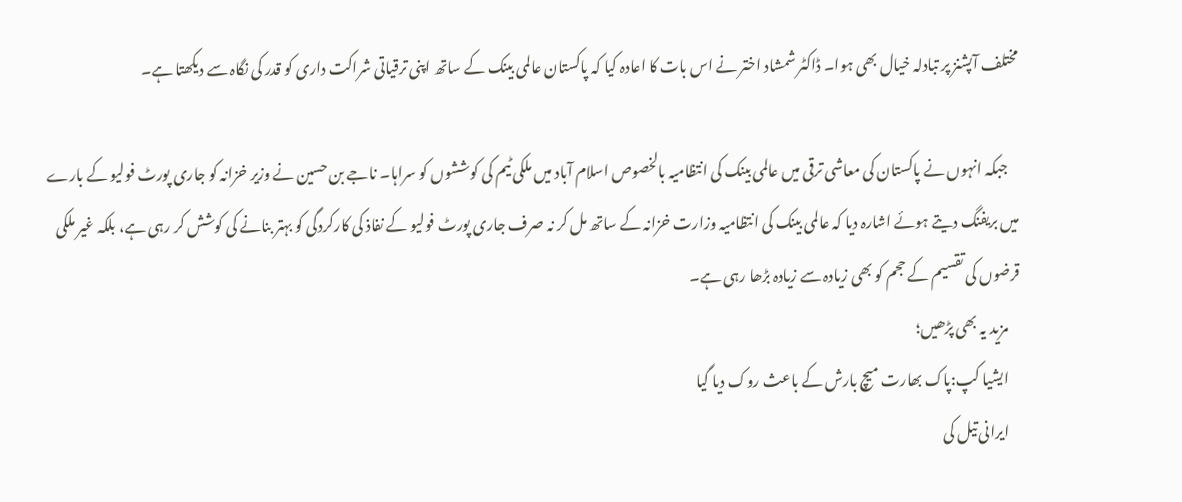مختلف آپشنز پر تبادلہ خیال بھی ہوا۔ ڈاکٹر شمشاد اختر نے اس بات کا اعادہ کیا کہ پاکستان عالمی بینک کے ساتھ اپنی ترقیاتی شراکت داری کو قدر کی نگاہ سے دیکھتا ہے۔

    جبکہ انہوں نے پاکستان کی معاشی ترقی میں عالمی بینک کی انتظامیہ بالخصوص اسلام آباد میں ملکی ٹیم کی کوششوں کو سراہا۔ ناجے بن حسین نے وزیر خزانہ کو جاری پورٹ فولیو کے بارے میں بریفنگ دیتے ہوئے اشارہ دیا کہ عالمی بینک کی انتظامیہ وزارت خزانہ کے ساتھ مل کر نہ صرف جاری پورٹ فولیو کے نفاذ کی کارکردگی کو بہتر بنانے کی کوشش کر رہی ہے، بلکہ غیر ملکی قرضوں کی تقسیم کے حجم کو بھی زیادہ سے زیادہ بڑھا رہی ہے۔
    مزید یہ بھی پڑھیں؛
    ایشیا کپ:پاک بھارت میچ بارش کے باعث روک دیا گیا
    ایرانی تیل کی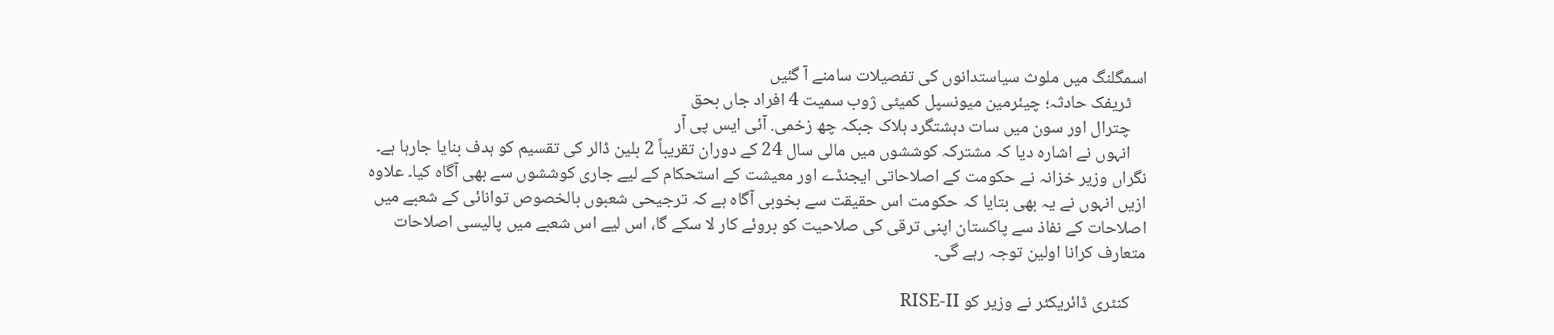اسمگلنگ میں ملوث سیاستدانوں کی تفصیلات سامنے آ گئیں
    ٹریفک حادثہ؛ چیئرمین میونسپل کمیٹی ژوب سمیت 4 افراد جاں بحق
    چترال اور سون میں سات دہشتگرد ہلاک جبکہ چھ زخمی. آئی ایس پی آر
    انہوں نے اشارہ دیا کہ مشترکہ کوششوں میں مالی سال 24 کے دوران تقریباً 2 بلین ڈالر کی تقسیم کو ہدف بنایا جارہا ہے۔ نگراں وزیر خزانہ نے حکومت کے اصلاحاتی ایجنڈے اور معیشت کے استحکام کے لیے جاری کوششوں سے بھی آگاہ کیا۔ علاوہ ازیں انہوں نے یہ بھی بتایا کہ حکومت اس حقیقت سے بخوبی آگاہ ہے کہ ترجیحی شعبوں بالخصوص توانائی کے شعبے میں اصلاحات کے نفاذ سے پاکستان اپنی ترقی کی صلاحیت کو بروئے کار لا سکے گا، اس لیے اس شعبے میں پالیسی اصلاحات متعارف کرانا اولین توجہ رہے گی۔

    کنٹری ڈائریکٹر نے وزیر کو RISE-II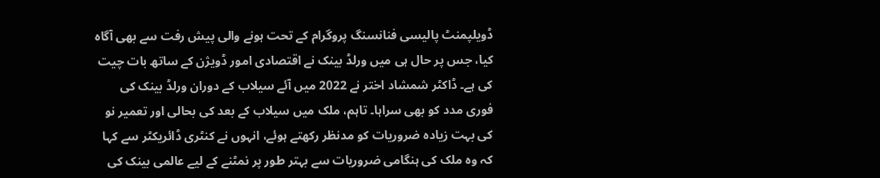ڈویلپمنٹ پالیسی فنانسنگ پروگرام کے تحت ہونے والی پیش رفت سے بھی آگاہ کیا، جس پر حال ہی میں ورلڈ بینک نے اقتصادی امور ڈویژن کے ساتھ بات چیت کی ہے۔ ڈاکٹر شمشاد اختر نے 2022 میں آئے سیلاب کے دوران ورلڈ بینک کی فوری مدد کو بھی سراہا۔ تاہم، ملک میں سیلاب کے بعد کی بحالی اور تعمیر نو کی بہت زیادہ ضروریات کو مدنظر رکھتے ہوئے، انہوں نے کنٹری ڈائریکٹر سے کہا کہ وہ ملک کی ہنگامی ضروریات سے بہتر طور پر نمٹنے کے لیے عالمی بینک کی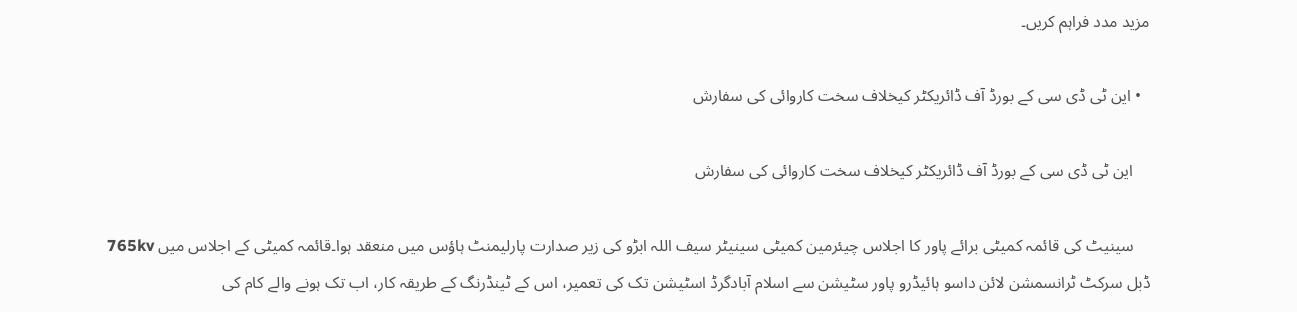مزید مدد فراہم کریں۔

  • این ٹی ڈی سی کے بورڈ آف ڈائریکٹر کیخلاف سخت کاروائی کی سفارش

    این ٹی ڈی سی کے بورڈ آف ڈائریکٹر کیخلاف سخت کاروائی کی سفارش

    سینیٹ کی قائمہ کمیٹی برائے پاور کا اجلاس چیئرمین کمیٹی سینیٹر سیف اللہ ابڑو کی زیر صدارت پارلیمنٹ ہاؤس میں منعقد ہوا۔قائمہ کمیٹی کے اجلاس میں 765kv ڈبل سرکٹ ٹرانسمشن لائن داسو ہائیڈرو پاور سٹیشن سے اسلام آبادگرڈ اسٹیشن تک کی تعمیر، اس کے ٹینڈرنگ کے طریقہ کار، اب تک ہونے والے کام کی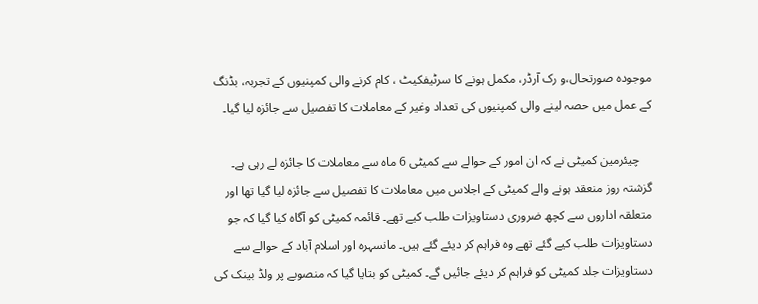موجودہ صورتحال،و رک آرڈر، مکمل ہونے کا سرٹیفکیٹ ، کام کرنے والی کمپنیوں کے تجربہ، بڈنگ کے عمل میں حصہ لینے والی کمپنیوں کی تعداد وغیر کے معاملات کا تفصیل سے جائزہ لیا گیا۔

    چیئرمین کمیٹی نے کہ ان امور کے حوالے سے کمیٹی 6 ماہ سے معاملات کا جائزہ لے رہی ہے۔ گزشتہ روز منعقد ہونے والے کمیٹی کے اجلاس میں معاملات کا تفصیل سے جائزہ لیا گیا تھا اور متعلقہ اداروں سے کچھ ضروری دستاویزات طلب کیے تھے۔ قائمہ کمیٹی کو آگاہ کیا گیا کہ جو دستاویزات طلب کیے گئے تھے وہ فراہم کر دیئے گئے ہیں۔ مانسہرہ اور اسلام آباد کے حوالے سے دستاویزات جلد کمیٹی کو فراہم کر دیئے جائیں گے۔ کمیٹی کو بتایا گیا کہ منصوبے پر ولڈ بینک کی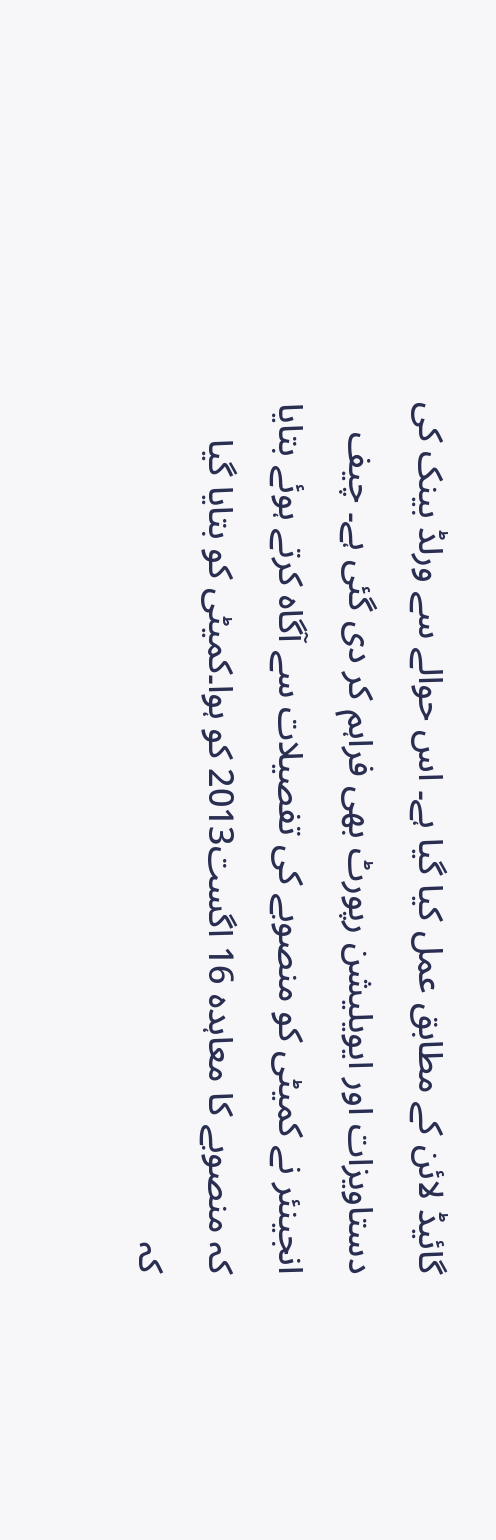گائیڈ لائن کے مطابق عمل کیا گیا ہے۔ اس حوالے سے ورلڈ بینک کی دستاویزات اور ایویلیشن رپورٹ بھی فراہم کر دی گئی ہے۔ چیف انجینئر نے کمیٹی کو منصوبے کی تفصیلات سے آگاہ کرتے ہوئے بتایا کہ منصوبے کا معاہدہ 16 اگست2013 کو ہوا۔کمیٹی کو بتایا گیا کہ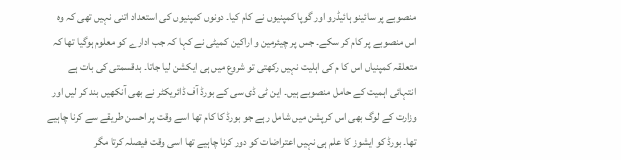منصوبے پر سائینو ہائیڈرو اور گوپا کمپنیوں نے کام کیا۔ دونوں کمپنیوں کی استعداد اتنی نہیں تھی کہ وہ اس منصوبے پر کام کر سکے۔ جس پر چیئرمین و اراکین کمیٹی نے کہا کہ جب ادارے کو معلوم ہوگیا تھا کہ متعلقہ کمپنیاں اس کا م کی اہلیت نہیں رکھتی تو شروع میں ہی ایکشن لیا جاتا۔ بدقسمتی کی بات ہے انتہائی اہمیت کے حامل منصوبے ہیں۔ این ٹی ڈی سی کے بورڈ آف ڈائریکٹر نے بھی آنکھیں بند کر لیں اور وزارت کے لوگ بھی اس کرپشن میں شامل رہے جو بورڈ کا کام تھا اسے وقت پر احسن طریقے سے کرنا چاہیے تھا۔ بورڈ کو ایشوز کا علم ہی نہیں اعتراضات کو دور کرنا چاہیے تھا اسی وقت فیصلہ کرتا مگر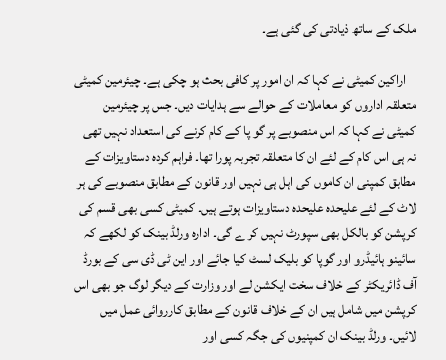ملک کے ساتھ ذیادتی کی گئی ہے۔

    اراکین کمیٹی نے کہا کہ ان امور پر کافی بحث ہو چکی ہے۔ چیئرمین کمیٹی متعلقہ اداروں کو معاملات کے حوالے سے ہدایات دیں۔ جس پر چیئرمین کمیٹی نے کہا کہ اس منصوبے پر گو پا کے کام کرنے کی استعداد نہیں تھی نہ ہی اس کام کے لئے ان کا متعلقہ تجربہ پورا تھا۔ فراہم کردہ دستاویزات کے مطابق کمپنی ان کاموں کی اہل ہی نہیں اور قانون کے مطابق منصوبے کی ہر لاٹ کے لئے علیحدہ علیحدہ دستاویزات ہوتے ہیں۔ کمیٹی کسی بھی قسم کی کرپشن کو بالکل بھی سپورٹ نہیں کر ے گی۔ ادارہ ورلڈ بینک کو لکھے کہ سائینو ہائیڈرو اور گوپا کو بلیک لسٹ کیا جائے اور این ٹی ڈی سی کے بورڈ آف ڈائریکٹر کے خلاف سخت ایکشن لے اور وزارت کے دیگر لوگ جو بھی اس کرپشن میں شامل ہیں ان کے خلاف قانون کے مطابق کارروائی عمل میں لائیں۔ ورلڈ بینک ان کمپنیوں کی جگہ کسی اور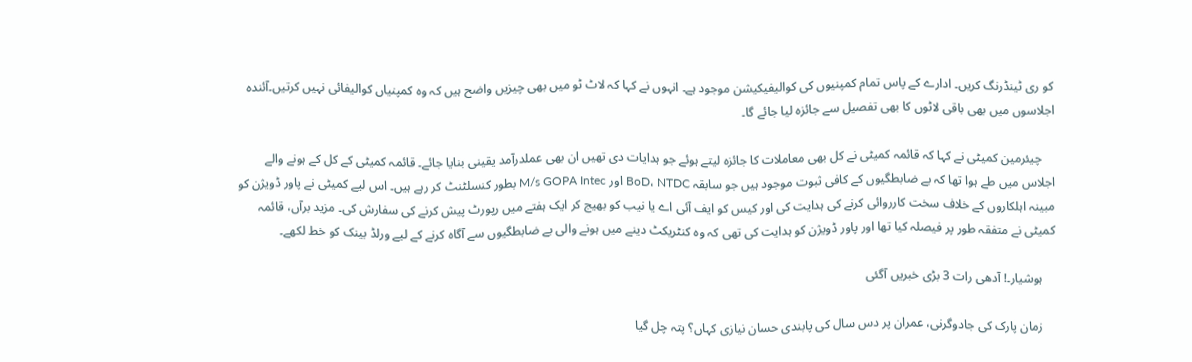کو ری ٹینڈرنگ کریں۔ ادارے کے پاس تمام کمپنیوں کی کوالیفیکیشن موجود ہے۔ انہوں نے کہا کہ لاٹ ٹو میں بھی چیزیں واضح ہیں کہ وہ کمپنیاں کوالیفائی نہیں کرتیں۔آئندہ اجلاسوں میں بھی باقی لاٹوں کا بھی تفصیل سے جائزہ لیا جائے گا۔

    چیئرمین کمیٹی نے کہا کہ قائمہ کمیٹی نے کل بھی معاملات کا جائزہ لیتے ہوئے جو ہدایات دی تھیں ان بھی عملدرآمد یقینی بنایا جائے۔ قائمہ کمیٹی کے کل کے ہونے والے اجلاس میں طے ہوا تھا کہ بے ضابطگیوں کے کافی ثبوت موجود ہیں جو سابقہ BoD، NTDC اور M/s GOPA Intec بطور کنسلٹنٹ کر رہے ہیں۔ اس لیے کمیٹی نے پاور ڈویژن کو مبینہ اہلکاروں کے خلاف سخت کارروائی کرنے کی ہدایت کی اور کیس کو ایف آئی اے یا نیب کو بھیج کر ایک ہفتے میں رپورٹ پیش کرنے کی سفارش کی۔ مزید برآں، قائمہ کمیٹی نے متفقہ طور پر فیصلہ کیا تھا اور پاور ڈویژن کو ہدایت کی تھی کہ وہ کنٹریکٹ دینے میں ہونے والی بے ضابطگیوں سے آگاہ کرنے کے لیے ورلڈ بینک کو خط لکھے۔

    ہوشیار۔! آدھی رات 3 بڑی خبریں آگئی

    زمان پارک کی جادوگرنی، عمران پر دس سال کی پابندی حسان نیازی کہاں؟ پتہ چل گیا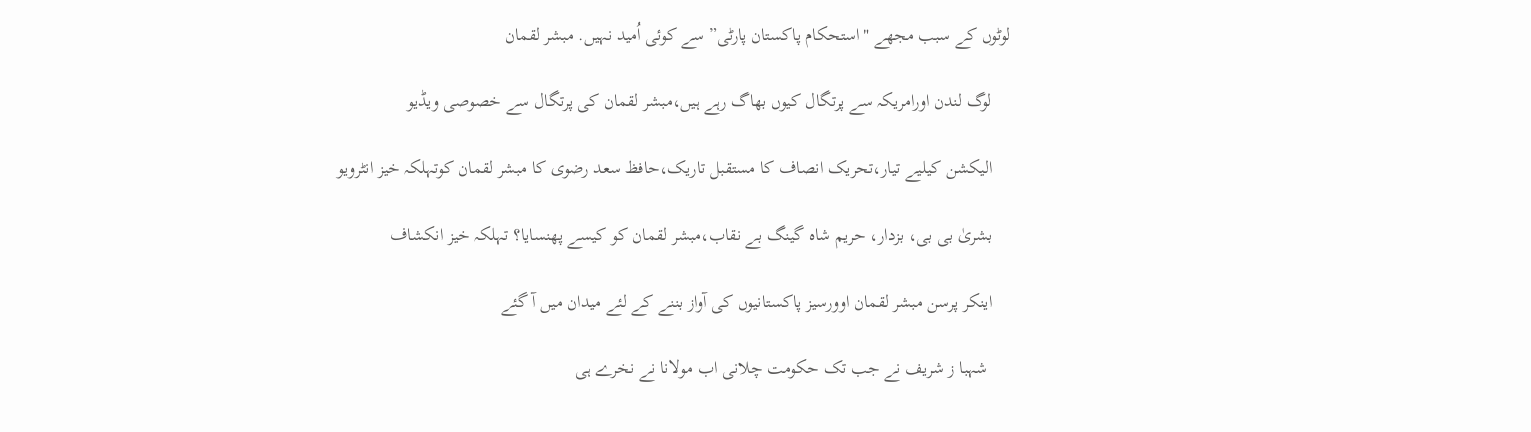لوٹوں کے سبب مجھے "استحکام پاکستان پارٹی” سے کوئی اُمید نہیں. مبشر لقمان

    لوگ لندن اورامریکہ سے پرتگال کیوں بھاگ رہے ہیں،مبشر لقمان کی پرتگال سے خصوصی ویڈیو

    الیکشن کیلیے تیار،تحریک انصاف کا مستقبل تاریک،حافظ سعد رضوی کا مبشر لقمان کوتہلکہ خیز انٹرویو

    بشریٰ بی بی، بزدار، حریم شاہ گینگ بے نقاب،مبشر لقمان کو کیسے پھنسایا؟ تہلکہ خیز انکشاف

    اینکر پرسن مبشر لقمان اوورسیز پاکستانیوں کی آواز بننے کے لئے میدان میں آ گئے

     شہبا ز شریف نے جب تک حکومت چلانی اب مولانا نے نخرے ہی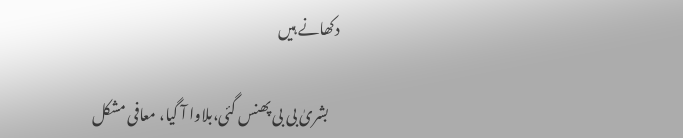دکھانے ہیں

    بشریٰ بی بی پھنس گئی،بلاوا آ گیا، معافی مشکل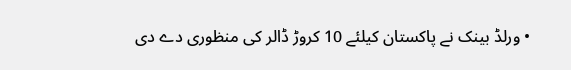• ورلڈ بینک نے پاکستان کیلئے 10 کروڑ ڈالر کی منظوری دے دی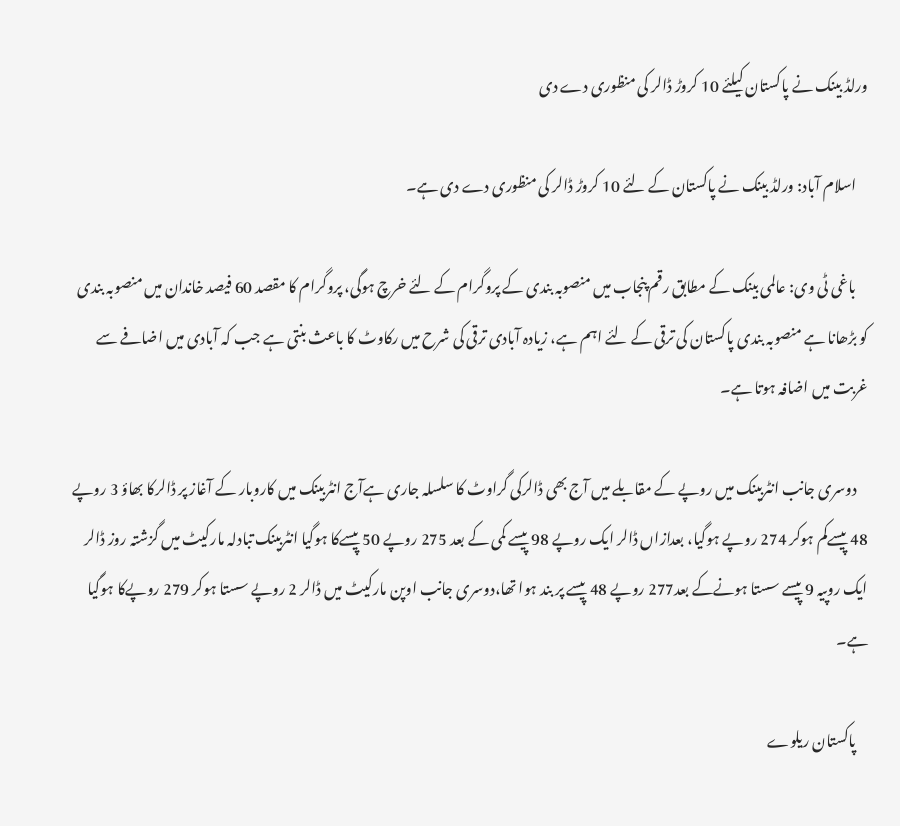ورلڈ بینک نے پاکستان کیلئے 10 کروڑ ڈالر کی منظوری دے دی

    اسلام آباد: ورلڈ بینک نے پاکستان کے لئے 10 کروڑ ڈالر کی منظوری دے دی ہے۔

    باغی ٹی وی: عالمی بینک کے مطابق رقم پنجاب میں منصوبہ بندی کے پروگرام کے لئے خرچ ہوگی، پروگرام کا مقصد 60 فیصد خاندان میں منصوبہ بندی کو بڑھانا ہے منصوبہ بندی پاکستان کی ترقی کے لئے اہم ہے، زیادہ آبادی ترقی کی شرح میں رکاوٹ کا باعث بنتی ہے جب کہ آبادی میں اضافے سے غربت میں اضافہ ہوتا ہے۔

    دوسری جانب انٹربینک میں روپے کے مقابلے میں آج بھی ڈالرکی گراوٹ کا سلسلہ جاری ہےآج انٹربینک میں کاروبار کے آغاز پر ڈالرکا بھاؤ 3 روپے 48 پیسےکم ہوکر 274 روپے ہوگیا، بعدازاں ڈالر ایک روپے 98 پیسے کمی کے بعد 275 روپے 50 پیسےکا ہوگیا انٹربینک تبادلہ مارکیٹ میں گزشتہ روز ڈالر ایک روپیہ 9 پیسے سستا ہونےکے بعد277 روپے 48 پیسے پر بند ہوا تھا،دوسری جانب اوپن مارکیٹ میں ڈالر 2 روپے سستا ہوکر 279 روپےکا ہوگیا ہے۔

    پاکستان ریلوے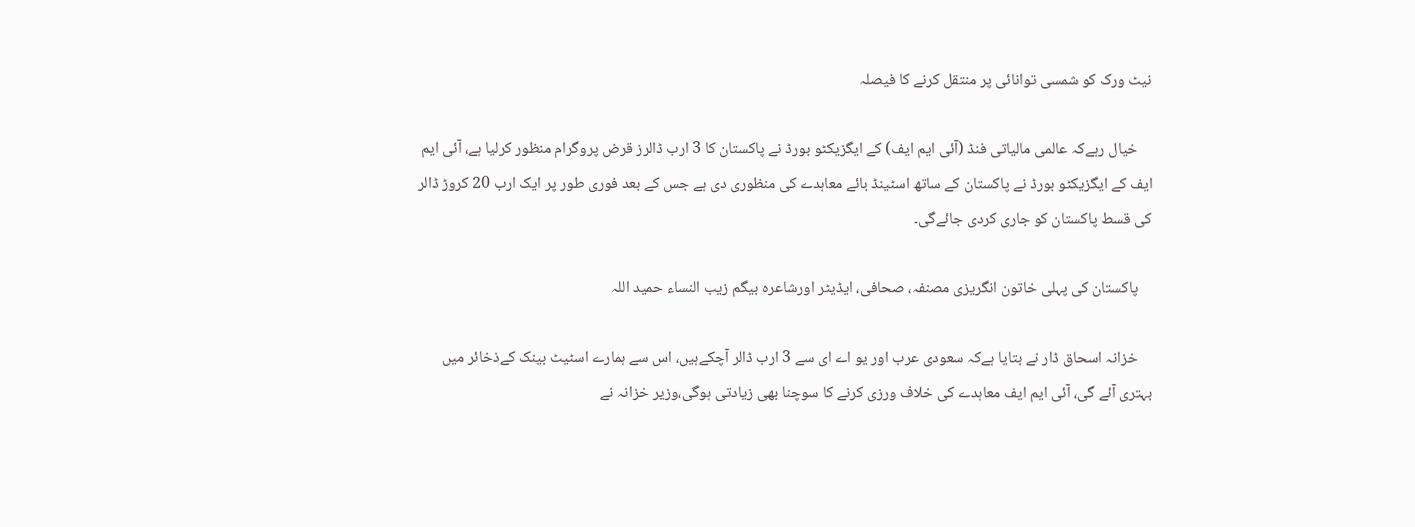نیٹ ورک کو شمسی توانائی پر منتقل کرنے کا فیصلہ

    خیال رہےکہ عالمی مالیاتی فنڈ (آئی ایم ایف) کے ایگزیکٹو بورڈ نے پاکستان کا 3 ارب ڈالرز قرض پروگرام منظور کرلیا ہے، آئی ایم ایف کے ایگزیکٹو بورڈ نے پاکستان کے ساتھ اسٹینڈ بائے معاہدے کی منظوری دی ہے جس کے بعد فوری طور پر ایک ارب 20 کروڑ ڈالر کی قسط پاکستان کو جاری کردی جائےگی۔

    پاکستان کی پہلی خاتون انگریزی مصنفہ، صحافی، ایڈیٹر اورشاعرہ بیگم زیب النساء حمید اللہ

    خزانہ اسحاق ڈار نے بتایا ہےکہ سعودی عرب اور یو اے ای سے 3 ارب ڈالر آچکےہیں، اس سے ہمارے اسٹیٹ بینک کےذخائر میں بہتری آئے گی، آئی ایم ایف معاہدے کی خلاف ورزی کرنے کا سوچنا بھی زیادتی ہوگی،وزیر خزانہ نے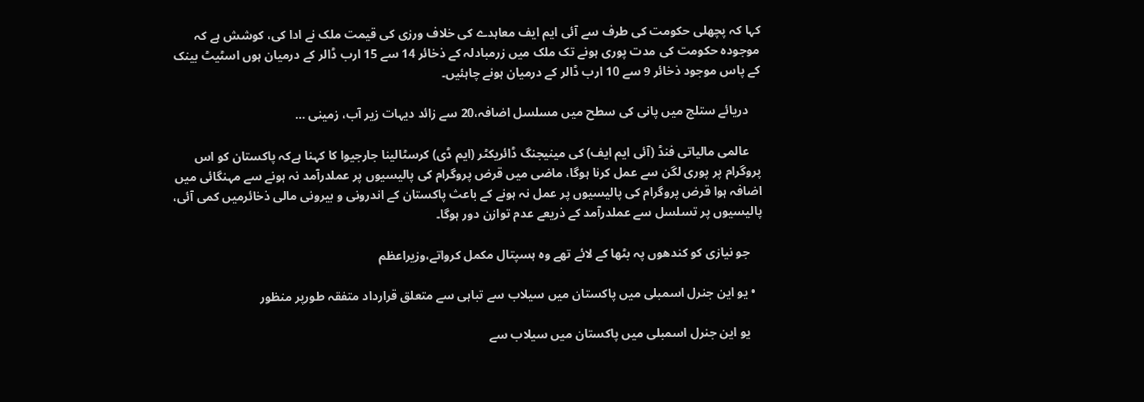کہا کہ پچھلی حکومت کی طرف سے آئی ایم ایف معاہدے کی خلاف ورزی کی قیمت ملک نے ادا کی، کوشش ہے کہ موجودہ حکومت کی مدت پوری ہونے تک ملک میں زرمبادلہ کے ذخائر 14 سے 15 ارب ڈالر کے درمیان ہوں اسٹیٹ بینک کے پاس موجود ذخائر 9 سے 10 ارب ڈالر کے درمیان ہونے چاہئیں۔

    دریائے ستلج میں پانی کی سطح میں مسلسل اضافہ،20 سے زائد دیہات زیر آب، زمینی …

    عالمی مالیاتی فنڈ (آئی ایم ایف) کی مینیجنگ ڈائریکٹر (ایم ڈی) کرسٹالینا جارجیوا کا کہنا ہےکہ پاکستان کو اس پروگرام پر پوری لگن سے عمل کرنا ہوگا، ماضی میں قرض پروگرام کی پالیسیوں پر عملدرآمد نہ ہونے سے مہنگائی میں اضافہ ہوا قرض پروگرام کی پالیسیوں پر عمل نہ ہونے کے باعث پاکستان کے اندرونی و بیرونی مالی ذخائرمیں کمی آئی، پالیسیوں پر تسلسل سے عملدرآمد کے ذریعے عدم توازن دور ہوگا۔

    جو نیازی کو کندھوں پہ بٹھا کے لائے تھے وہ ہسپتال مکمل کرواتے،وزیراعظم

  • یو این جنرل اسمبلی میں پاکستان میں سیلاب سے تباہی سے متعلق قرارداد متفقہ طورپر منظور

    یو این جنرل اسمبلی میں پاکستان میں سیلاب سے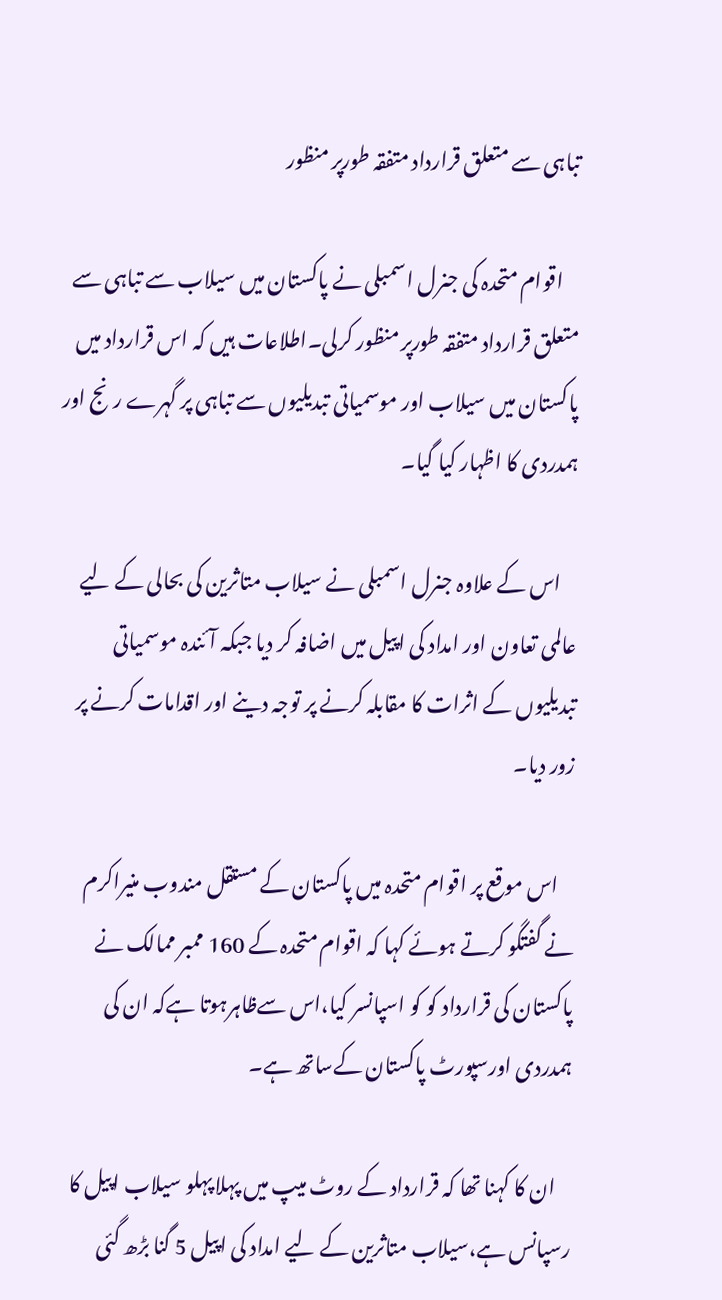تباہی سے متعلق قرارداد متفقہ طورپر منظور

    اقوام متحدہ کی جنرل اسمبلی نے پاکستان میں سیلاب سے تباہی سے متعلق قرارداد متفقہ طورپر منظور کرلی۔اطلاعات ہیں کہ اس قرارداد میں پاکستان میں سیلاب اور موسمیاتی تبدیلیوں سے تباہی پر گہرے رنج اور ہمدردی کا اظہار کیا گیا۔

    اس کے علاوہ جنرل اسمبلی نے سیلاب متاثرین کی بحالی کے لیے عالمی تعاون اور امداد کی اپیل میں اضافہ کر دیا جبکہ آئندہ موسمیاتی تبدیلیوں کے اثرات کا مقابلہ کرنے پر توجہ دینے اور اقدامات کرنے پر زور دیا۔

    اس موقع پر اقوام متحدہ میں پاکستان کے مستقل مندوب منیراکرم نے گفتگو کرتے ہوئے کہا کہ اقوام متحدہ کے 160 ممبر ممالک نے پاکستان کی قرارداد کو کو اسپانسر کیا،اس سےظاہرہوتا ہےکہ ان کی ہمدردی اورسپورٹ پاکستان کےساتھ ہے۔

    ان کا کہنا تھا کہ قرارداد کے روٹ میپ میں پہلا پہلو سیلاب اپیل کا رسپانس ہے،سیلاب متاثرین کے لیے امداد کی اپیل 5 گنا بڑھ گئی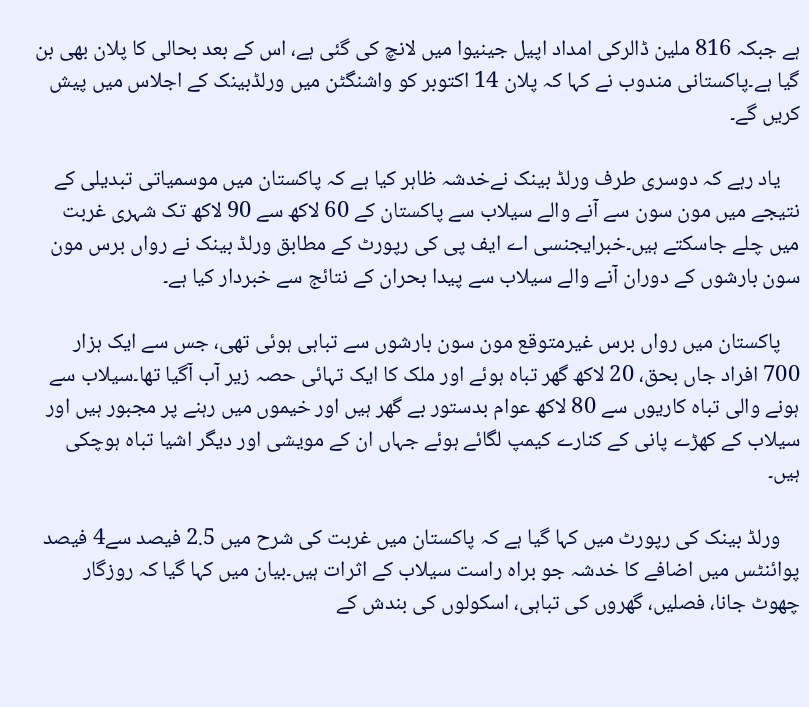ہے جبکہ 816 ملین ڈالرکی امداد اپیل جینیوا میں لانچ کی گئی ہے، اس کے بعد بحالی کا پلان بھی بن گیا ہے۔پاکستانی مندوب نے کہا کہ پلان 14 اکتوبر کو واشنگٹن میں ورلڈبینک کے اجلاس میں پیش کریں گے۔

    یاد رہے کہ دوسری طرف ورلڈ بینک نےخدشہ ظاہر کیا ہے کہ پاکستان میں موسمیاتی تبدیلی کے نتیجے میں مون سون سے آنے والے سیلاب سے پاکستان کے 60 لاکھ سے 90 لاکھ تک شہری غربت میں چلے جاسکتے ہیں۔خبرایجنسی اے ایف پی کی رپورٹ کے مطابق ورلڈ بینک نے رواں برس مون سون بارشوں کے دوران آنے والے سیلاب سے پیدا بحران کے نتائج سے خبردار کیا ہے۔

    پاکستان میں رواں برس غیرمتوقع مون سون بارشوں سے تباہی ہوئی تھی، جس سے ایک ہزار 700 افراد جاں بحق، 20 لاکھ گھر تباہ ہوئے اور ملک کا ایک تہائی حصہ زیر آب آگیا تھا۔سیلاب سے ہونے والی تباہ کاریوں سے 80 لاکھ عوام بدستور بے گھر ہیں اور خیموں میں رہنے پر مجبور ہیں اور سیلاب کے کھڑے پانی کے کنارے کیمپ لگائے ہوئے جہاں ان کے مویشی اور دیگر اشیا تباہ ہوچکی ہیں۔

    ورلڈ بینک کی رپورٹ میں کہا گیا ہے کہ پاکستان میں غربت کی شرح میں 2.5 فیصد سے4 فیصد پوائنٹس میں اضافے کا خدشہ جو براہ راست سیلاب کے اثرات ہیں۔بیان میں کہا گیا کہ روزگار چھوٹ جانا، فصلیں، گھروں کی تباہی، اسکولوں کی بندش کے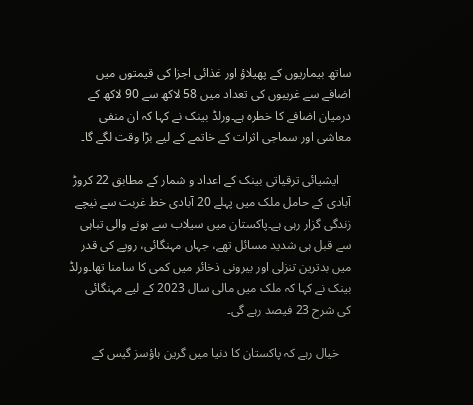ساتھ بیماریوں کے پھیلاؤ اور غذائی اجزا کی قیمتوں میں اضافے سے غریبوں کی تعداد میں 58 لاکھ سے 90 لاکھ کے درمیان اضافے کا خطرہ ہے۔ورلڈ بینک نے کہا کہ ان منفی معاشی اور سماجی اثرات کے خاتمے کے لیے بڑا وقت لگے گا۔

    ایشیائی ترقیاتی بینک کے اعداد و شمار کے مطابق 22 کروڑ آبادی کے حامل ملک میں پہلے 20 آبادی خط غربت سے نیچے زندگی گزار رہی ہے۔پاکستان میں سیلاب سے ہونے والی تباہی سے قبل ہی شدید مسائل تھے، جہاں مہنگائی، روپے کی قدر میں بدترین تنزلی اور بیرونی ذخائر میں کمی کا سامنا تھا۔ورلڈ بینک نے کہا کہ ملک میں مالی سال 2023 کے لیے مہنگائی کی شرح 23 فیصد رہے گی۔

    خیال رہے کہ پاکستان کا دنیا میں گرین ہاؤسز گیس کے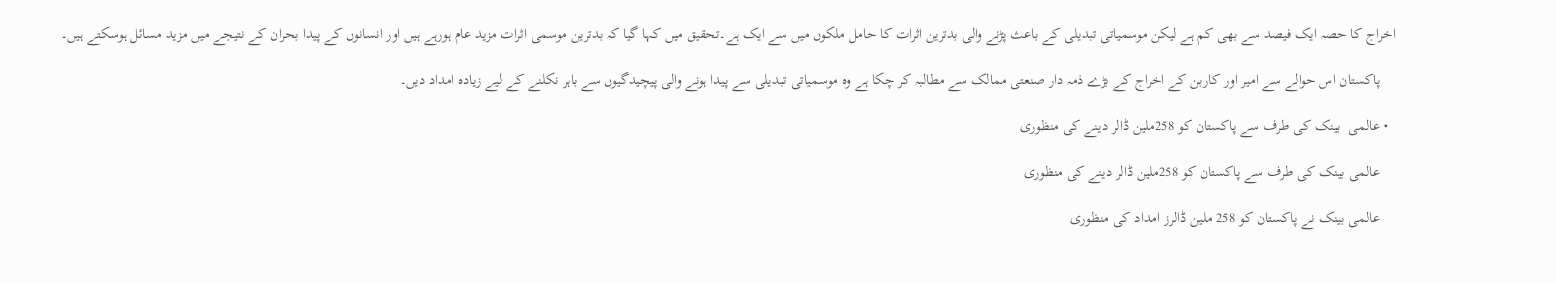اخراج کا حصہ ایک فیصد سے بھی کم ہے لیکن موسمیاتی تبدیلی کے باعث پڑنے والی بدترین اثرات کا حامل ملکوں میں سے ایک ہے۔تحقیق میں کہا گیا کہ بدترین موسمی اثرات مزید عام ہورہے ہیں اور انسانوں کے پیدا بحران کے نتیجے میں مزید مسائل ہوسکتے ہیں۔

    پاکستان اس حوالے سے امیر اور کاربن کے اخراج کے بڑے ذمہ دار صنعتی ممالک سے مطالبہ کر چکا ہے وہ موسمیاتی تبدیلی سے پیدا ہونے والی پیچیدگیوں سے باہر نکلنے کے لیے زیادہ امداد دیں۔

  • عالمی  بینک کی طرف سے پاکستان کو 258ملین ڈالر دینے کی منظوری

    عالمی بینک کی طرف سے پاکستان کو 258ملین ڈالر دینے کی منظوری

    عالمی بینک نے پاکستان کو 258 ملین ڈالرز امداد کی منظوری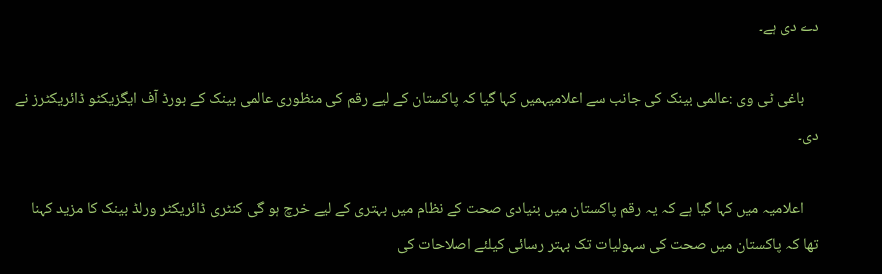دے دی ہے۔

    باغی ٹی وی :عالمی بینک کی جانب سے اعلامیہمیں کہا گیا کہ پاکستان کے لیے رقم کی منظوری عالمی بینک کے بورڈ آف ایگزیکٹو ڈائریکٹرز نے دی۔

    اعلامیہ میں کہا گیا ہے کہ یہ رقم پاکستان میں بنیادی صحت کے نظام میں بہتری کے لیے خرچ ہو گی کنٹری ڈائریکٹر ورلڈ بینک کا مزید کہنا تھا کہ پاکستان میں صحت کی سہولیات تک بہتر رسائی کیلئے اصلاحات کی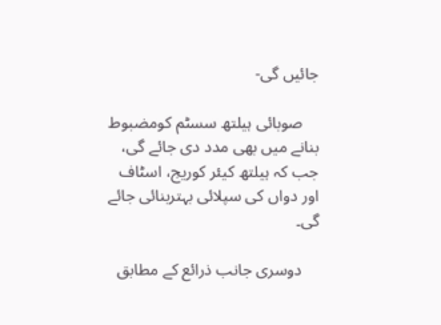جائیں گی-

    صوبائی ہیلتھ سسٹم کومضبوط بنانے میں بھی مدد دی جائے گی، جب کہ ہیلتھ کیئر کوریج، اسٹاف اور دواں کی سپلائی بہتربنائی جائے گی۔

    دوسری جانب ذرائع کے مطابق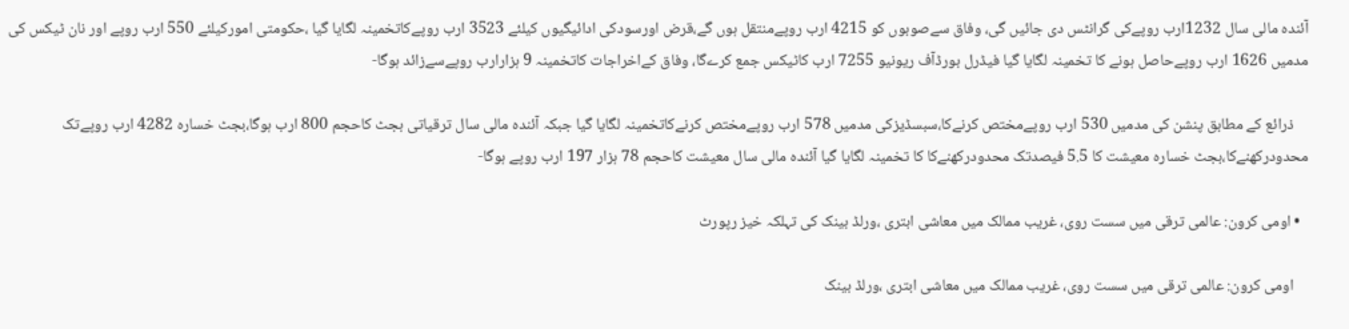آئندہ مالی سال 1232ارب روپےکی گرانٹس دی جائیں گی، وفاق سےصوبوں کو 4215 ارب روپےمنتقل ہوں گے،قرض اورسودکی ادائیگیوں کیلئے 3523 ارب روپےکاتخمینہ لگایا گیا ،حکومتی امورکیلئے 550 ارب روپے اور نان ٹیکس کی مدمیں 1626 ارب روپےحاصل ہونے کا تخمینہ لگایا گیا فیڈرل بورڈآف ریونیو 7255 ارب کاٹیکس جمع کرےگا، وفاق کےاخراجات کاتخمینہ 9 ہزارارب روپےسےزائد ہوگا-

    ذرائع کے مطابق پنشن کی مدمیں 530 ارب روپےمختص کرنےکا،سبسڈیزکی مدمیں 578 ارب روپےمختص کرنےکاتخمینہ لگایا گیا جبکہ آئندہ مالی سال ترقیاتی بجٹ کاحجم 800 ارب ہوگا،بجٹ خسارہ 4282 ارب روپےتک محدودرکھنےکا،بجٹ خسارہ معیشت کا 5.5 فیصدتک محدودرکھنےکا کا تخمینہ لگایا گیا آئندہ مالی سال معیشت کاحجم 78 ہزار 197 ارب روپے ہوگا-

  • اومی کرون: عالمی ترقی میں سست روی، غریب ممالک میں معاشی ابتری ،ورلڈ بینک کی تہلکہ خیز رپورٹ

    اومی کرون: عالمی ترقی میں سست روی، غریب ممالک میں معاشی ابتری ،ورلڈ بینک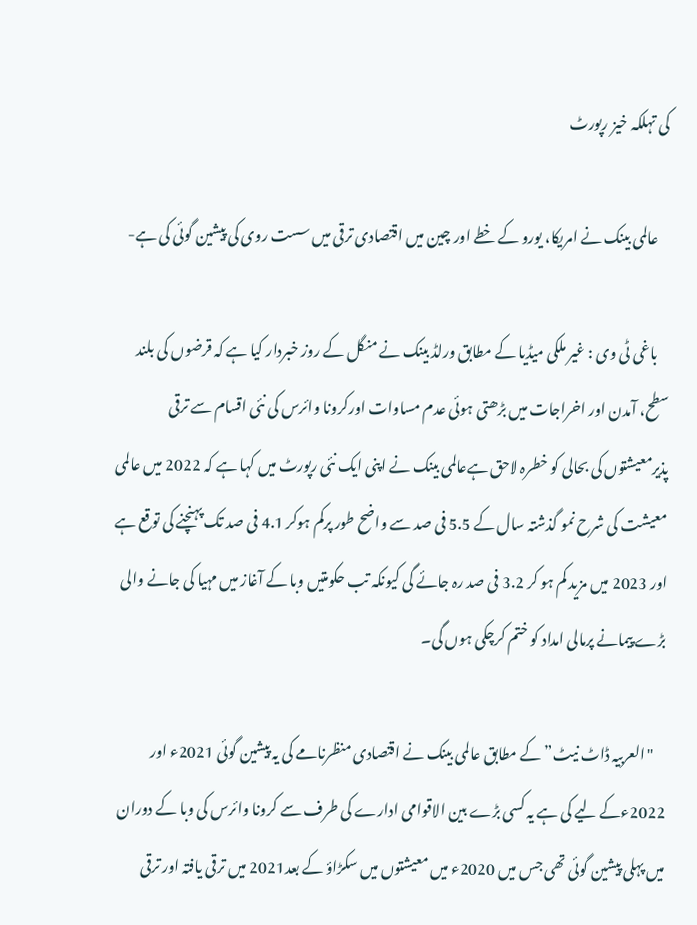کی تہلکہ خیز رپورٹ

    عالمی بینک نے امریکا، یورو کے خطے اور چین میں اقتصادی ترقی میں سست روی کی پیشین گوئی کی ہے-

    باغی ٹی وی : غیر ملکی میڈیا کے مطابق ورلڈ بینک نے منگل کے روز خبردار کیا ہے کہ قرضوں کی بلند سطح، آمدن اور اخراجات میں بڑھتی ہوئی عدم مساوات اورکرونا وائرس کی نئی اقسام سے ترقی پذیرمعیشتوں کی بحالی کو خطرہ لاحق ہےعالمی بینک نے اپنی ایک نئی رپورٹ میں کہا ہے کہ 2022 میں عالمی معیشت کی شرح نمو گذشتہ سال کے 5.5 فی صد سے واضح طور پرکم ہوکر 4.1 فی صد تک پہنچنے کی توقع ہے اور 2023 میں مزید کم ہو کر 3.2 فی صد رہ جائے گی کیونکہ تب حکومتیں وبا کے آغاز میں مہیا کی جانے والی بڑے پیمانے پرمالی امداد کو ختم کرچکی ہوں گی۔

    "العربیہ ڈاٹ نیٹ” کے مطابق عالمی بینک نے اقتصادی منظرنامے کی یہ پیشین گوئی 2021ء اور 2022ءکے لیے کی ہے یہ کسی بڑے بین الاقوامی ادارے کی طرف سے کرونا وائرس کی وبا کے دوران میں پہلی پیشین گوئی تھی جس میں 2020ء میں معیشتوں میں سکڑاؤ کے بعد2021 میں ترقی یافتہ اور ترقی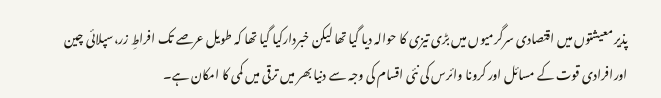پذیر معیشتوں میں اقتصادی سرگرمیوں میں بڑی تیزی کا حوالہ دیا گیا تھا لیکن خبردارکیا گیا تھا کہ طویل عرصے تک افراطِ زر،سپلائی چین اورافرادی قوت کے مسائل اور کرونا وائرس کی نئی اقسام کی وجہ سے دنیا بھر میں ترقی میں کمی کا امکان ہے۔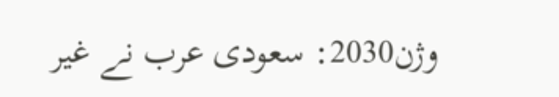وژن2030: سعودی عرب نے غیر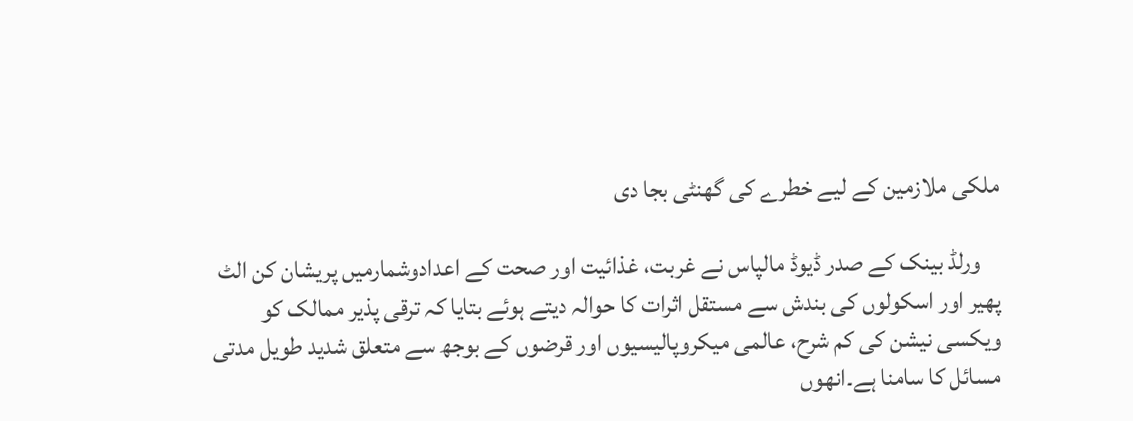ملکی ملازمین کے لیے خطرے کی گھنٹی بجا دی

    ورلڈ بینک کے صدر ڈیوڈ مالپاس نے غربت، غذائیت اور صحت کے اعدادوشمارمیں پریشان کن الٹ پھیر اور اسکولوں کی بندش سے مستقل اثرات کا حوالہ دیتے ہوئے بتایا کہ ترقی پذیر ممالک کو ویکسی نیشن کی کم شرح، عالمی میکروپالیسیوں اور قرضوں کے بوجھ سے متعلق شدید طویل مدتی مسائل کا سامنا ہے۔انھوں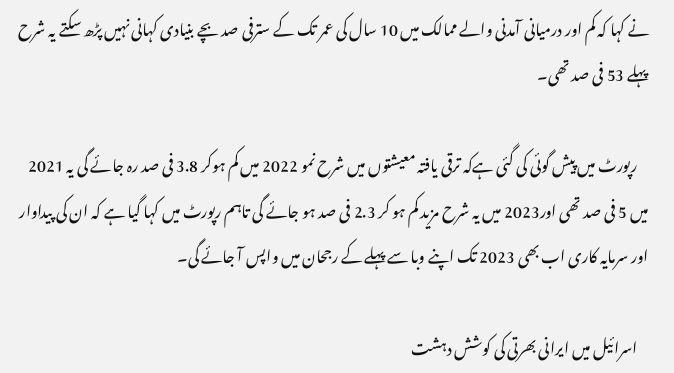نے کہا کہ کم اور درمیانی آمدنی والے ممالک میں 10 سال کی عمر تک کے سترفی صد بچے بنیادی کہانی نہیں پڑھ سکتے یہ شرح پہلے 53 فی صد تھی۔

    رپورٹ میں پیش گوئی کی گئی ہےکہ ترقی یافتہ معیشتوں میں شرح نمو 2022 میں کم ہوکر 3.8 فی صد رہ جائے گی یہ 2021 میں 5 فی صد تھی اور2023 میں یہ شرح مزید کم ہو کر 2.3 فی صد ہو جائے گی تاہم رپورٹ میں کہا گیا ہے کہ ان کی پیداوار اور سرمایہ کاری اب بھی 2023 تک اپنے وبا سے پہلے کے رجحان میں واپس آ جائے گی۔

    اسرائیل میں ایرانی بھرتی کی کوشش دہشت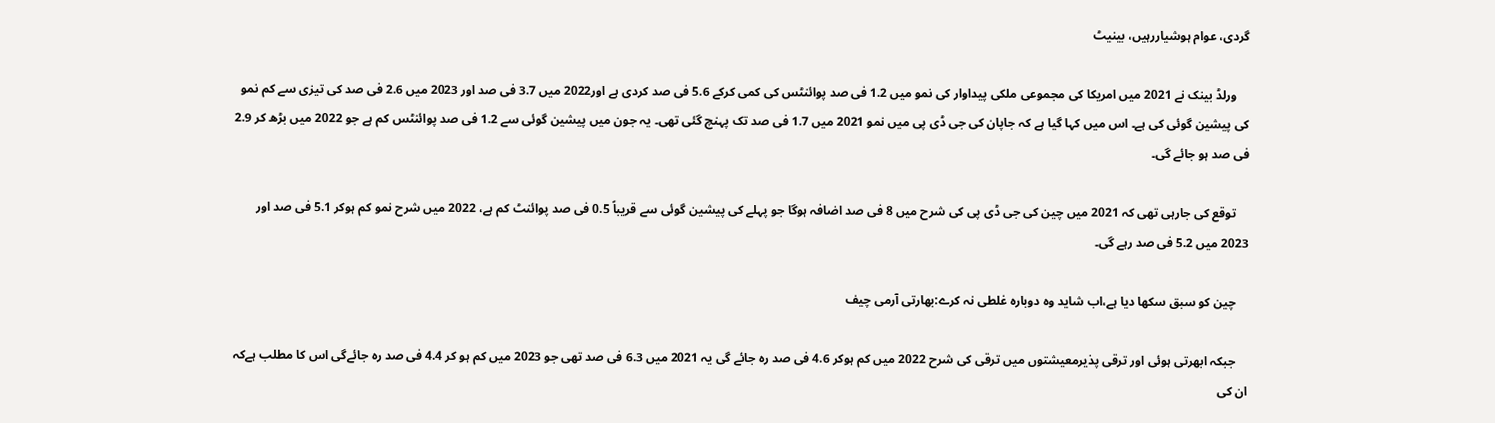گردی، عوام ہوشیاررہیں، بینیٹ

    ورلڈ بینک نے 2021 میں امریکا کی مجموعی ملکی پیداوار کی نمو میں 1.2 فی صد پوائنٹس کی کمی کرکے 5.6 فی صد کردی ہے اور2022 میں 3.7 فی صد اور 2023 میں 2.6 فی صد کی تیزی سے کم نمو کی پیشین گوئی کی ہے۔ اس میں کہا گیا ہے کہ جاپان کی جی ڈی پی میں نمو 2021 میں 1.7 فی صد تک پہنچ گئی تھی۔ یہ جون میں پیشین گوئی سے 1.2 فی صد پوائنٹس کم ہے جو 2022 میں بڑھ کر 2.9 فی صد ہو جائے گی۔

    توقع کی جارہی تھی کہ 2021 میں چین کی جی ڈی پی کی شرح میں 8 فی صد اضافہ ہوگا جو پہلے کی پیشین گوئی سے قریباً 0.5 فی صد پوائنٹ کم ہے، 2022 میں شرح نمو کم ہوکر 5.1 فی صد اور 2023 میں 5.2 فی صد رہے گی۔

    چین کو سبق سکھا دیا ہے،اب شاید وہ دوبارہ غلطی نہ کرے:بھارتی آرمی چیف

    جبکہ ابھرتی ہوئی اور ترقی پذیرمعیشتوں میں ترقی کی شرح 2022 میں کم ہوکر 4.6 فی صد رہ جائے گی یہ 2021 میں 6.3 فی صد تھی جو 2023 میں کم ہو کر 4.4 فی صد رہ جائےگی اس کا مطلب ہےکہ ان کی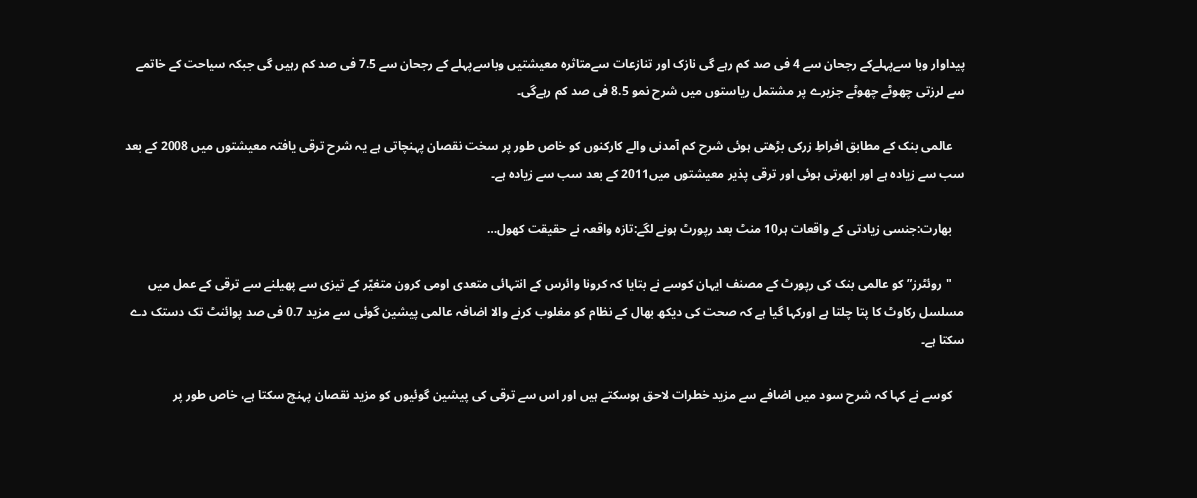پیداوار وبا سےپہلےکے رجحان سے 4 فی صد کم رہے گی نازک اور تنازعات سےمتاثرہ معیشتیں وباسےپہلے کے رجحان سے 7.5 فی صد کم رہیں گی جبکہ سیاحت کے خاتمے سے لرزتی چھوٹے چھوٹے جزیرے پر مشتمل ریاستوں میں شرح نمو 8.5 فی صد کم رہےگی۔

    عالمی بنک کے مطابق افراطِ زرکی بڑھتی ہوئی شرح کم آمدنی والے کارکنوں کو خاص طور پر سخت نقصان پہنچاتی ہے یہ شرح ترقی یافتہ معیشتوں میں 2008 کے بعد سب سے زیادہ ہے اور ابھرتی ہوئی اور ترقی پذیر معیشتوں میں2011 کے بعد سب سے زیادہ ہے۔

    بھارت:جنسی زیادتی کے واقعات ہر10 منٹ بعد رپورٹ ہونے لگے:تازہ واقعہ نے حقیقت کھول…

    "روئٹرز” کو عالمی بنک کی رپورٹ کے مصنف ایہان کوسے نے بتایا کہ کرونا وائرس کے انتہائی متعدی اومی کرون متغیّر کے تیزی سے پھیلنے سے ترقی کے عمل میں مسلسل رکاوٹ کا پتا چلتا ہے اورکہا گیا ہے کہ صحت کی دیکھ بھال کے نظام کو مغلوب کرنے والا اضافہ عالمی پیشین گوئی سے مزید 0.7 فی صد پوائنٹ تک دستک دے سکتا ہے۔

    کوسے نے کہا کہ شرح سود میں اضافے سے مزید خطرات لاحق ہوسکتے ہیں اور اس سے ترقی کی پیشین گوئیوں کو مزید نقصان پہنچ سکتا ہے، خاص طور پر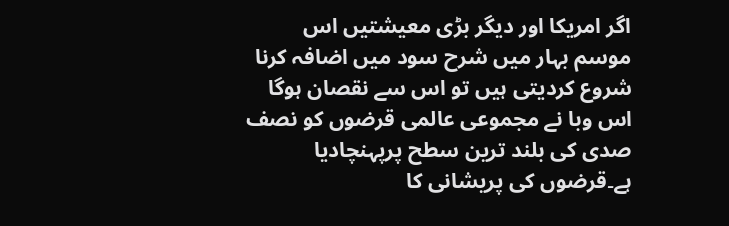اگر امریکا اور دیگر بڑی معیشتیں اس موسم بہار میں شرح سود میں اضافہ کرنا شروع کردیتی ہیں تو اس سے نقصان ہوگا اس وبا نے مجموعی عالمی قرضوں کو نصف صدی کی بلند ترین سطح پرپہنچادیا ہے۔قرضوں کی پریشانی کا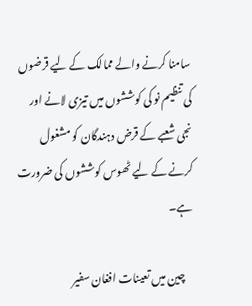سامنا کرنے والے ممالک کے لیے قرضوں کی تنظیم نو کی کوششوں میں تیزی لانے اور نجی شعبے کے قرض دہندگان کو مشغول کرنے کے لیے ٹھوس کوششوں کی ضرورت ہے۔

    چین میں تعینات افغان سفیر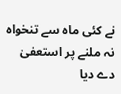نے کئی ماہ سے تنخواہ نہ ملنے پر استعفیٰ دے دیا